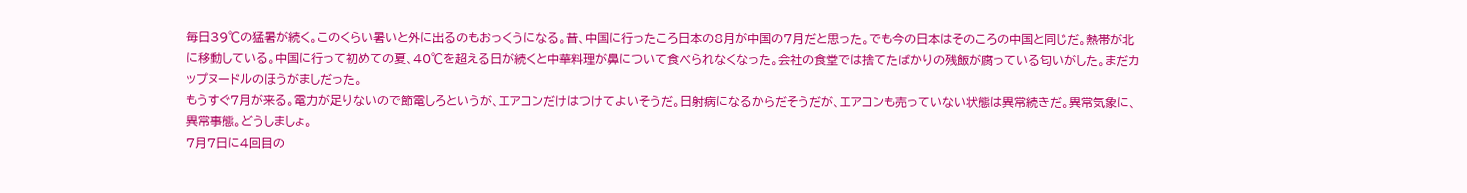毎日39℃の猛暑が続く。このくらい暑いと外に出るのもおっくうになる。昔、中国に行ったころ日本の8月が中国の7月だと思った。でも今の日本はそのころの中国と同じだ。熱帯が北に移動している。中国に行って初めての夏、40℃を超える日が続くと中華料理が鼻について食べられなくなった。会社の食堂では捨てたばかりの残飯が腐っている匂いがした。まだカップヌードルのほうがましだった。
もうすぐ7月が来る。電力が足りないので節電しろというが、エアコンだけはつけてよいそうだ。日射病になるからだそうだが、エアコンも売っていない状態は異常続きだ。異常気象に、異常事態。どうしましょ。
7月7日に4回目の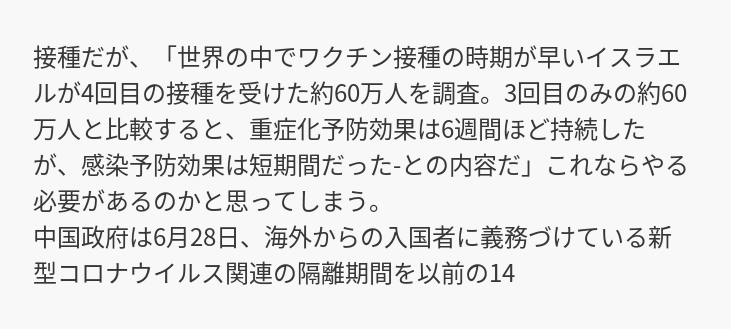接種だが、「世界の中でワクチン接種の時期が早いイスラエルが4回目の接種を受けた約60万人を調査。3回目のみの約60万人と比較すると、重症化予防効果は6週間ほど持続したが、感染予防効果は短期間だった-との内容だ」これならやる必要があるのかと思ってしまう。
中国政府は6月28日、海外からの入国者に義務づけている新型コロナウイルス関連の隔離期間を以前の14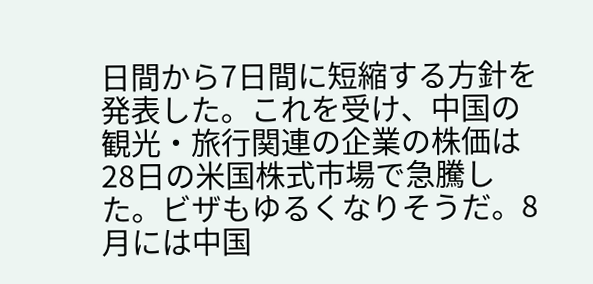日間から7日間に短縮する方針を発表した。これを受け、中国の観光・旅行関連の企業の株価は28日の米国株式市場で急騰した。ビザもゆるくなりそうだ。8月には中国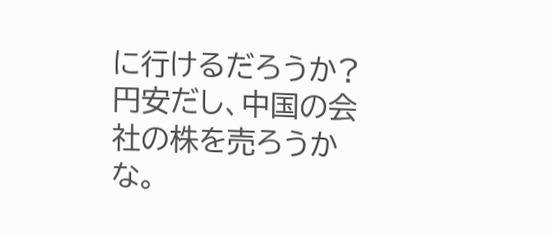に行けるだろうか? 円安だし、中国の会社の株を売ろうかな。